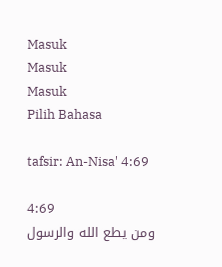Masuk
Masuk
Masuk
Pilih Bahasa

tafsir: An-Nisa' 4:69

4:69
ومن يطع الله والرسول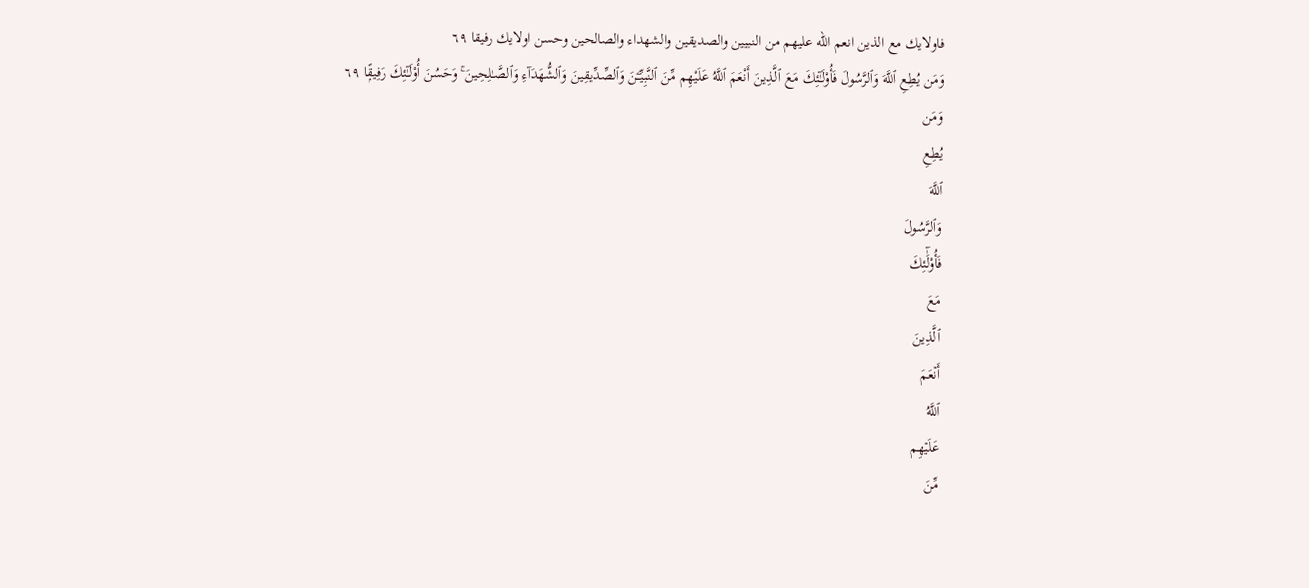فاولايك مع الذين انعم الله عليهم من النبيين والصديقين والشهداء والصالحين وحسن اولايك رفيقا ٦٩
وَمَن يُطِعِ ٱللَّهَ وَٱلرَّسُولَ فَأُو۟لَـٰٓئِكَ مَعَ ٱلَّذِينَ أَنْعَمَ ٱللَّهُ عَلَيْهِم مِّنَ ٱلنَّبِيِّـۧنَ وَٱلصِّدِّيقِينَ وَٱلشُّهَدَآءِ وَٱلصَّـٰلِحِينَ ۚ وَحَسُنَ أُو۟لَـٰٓئِكَ رَفِيقًۭا ٦٩
وَمَن
يُطِعِ
ٱللَّهَ
وَٱلرَّسُولَ
فَأُوْلَٰٓئِكَ
مَعَ
ٱلَّذِينَ
أَنۡعَمَ
ٱللَّهُ
عَلَيۡهِم
مِّنَ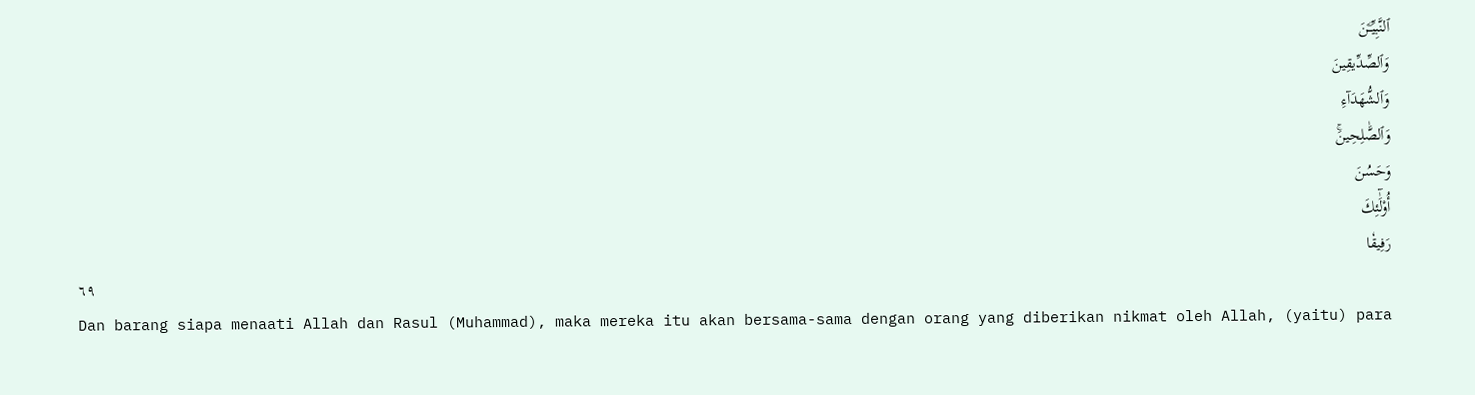ٱلنَّبِيِّـۧنَ
وَٱلصِّدِّيقِينَ
وَٱلشُّهَدَآءِ
وَٱلصَّٰلِحِينَۚ
وَحَسُنَ
أُوْلَٰٓئِكَ
رَفِيقٗا
٦٩
Dan barang siapa menaati Allah dan Rasul (Muhammad), maka mereka itu akan bersama-sama dengan orang yang diberikan nikmat oleh Allah, (yaitu) para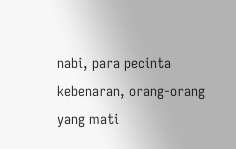nabi, para pecinta kebenaran, orang-orang yang mati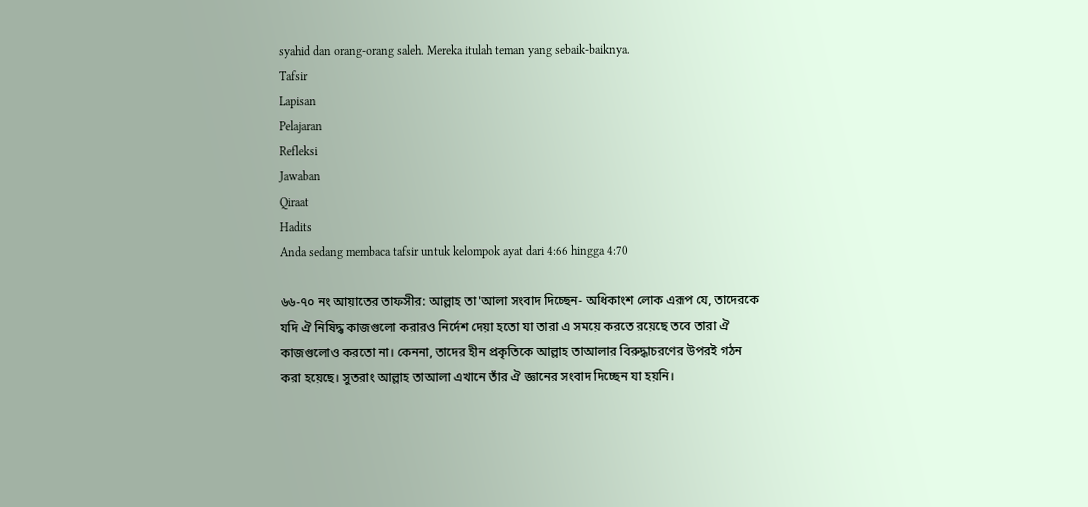syahid dan orang-orang saleh. Mereka itulah teman yang sebaik-baiknya.
Tafsir
Lapisan
Pelajaran
Refleksi
Jawaban
Qiraat
Hadits
Anda sedang membaca tafsir untuk kelompok ayat dari 4:66 hingga 4:70

৬৬-৭০ নং আয়াতের তাফসীর: আল্লাহ তা'আলা সংবাদ দিচ্ছেন- অধিকাংশ লোক এরূপ যে, তাদেরকে যদি ঐ নিষিদ্ধ কাজগুলো করারও নির্দেশ দেয়া হতো যা তারা এ সময়ে করতে রয়েছে তবে তারা ঐ কাজগুলোও করতো না। কেননা, তাদের হীন প্রকৃতিকে আল্লাহ তাআলার বিরুদ্ধাচরণের উপরই গঠন করা হয়েছে। সুতরাং আল্লাহ তাআলা এখানে তাঁর ঐ জ্ঞানের সংবাদ দিচ্ছেন যা হয়নি।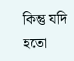কিন্তু যদি হতো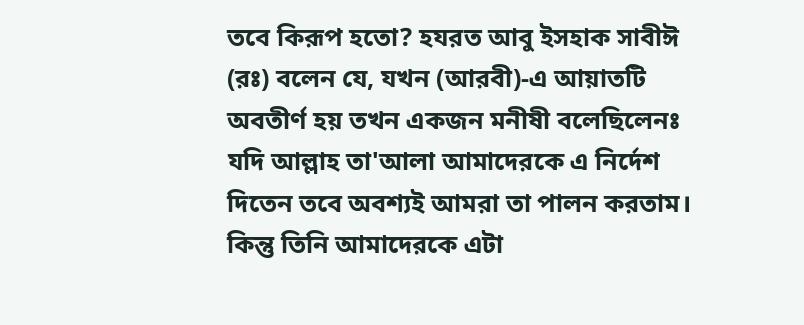তবে কিরূপ হতো? হযরত আবু ইসহাক সাবীঈ (রঃ) বলেন যে, যখন (আরবী)-এ আয়াতটি অবতীর্ণ হয় তখন একজন মনীষী বলেছিলেনঃ যদি আল্লাহ তা'আলা আমাদেরকে এ নির্দেশ দিতেন তবে অবশ্যই আমরা তা পালন করতাম। কিন্তু তিনি আমাদেরকে এটা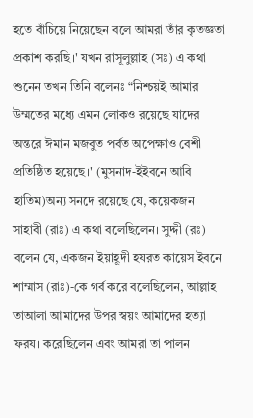হতে বাঁচিয়ে নিয়েছেন বলে আমরা তাঁর কৃতজ্ঞতা প্রকাশ করছি।' যখন রাসূলুল্লাহ (সঃ) এ কথা শুনেন তখন তিনি বলেনঃ “নিশ্চয়ই আমার উম্মতের মধ্যে এমন লোকও রয়েছে যাদের অন্তরে ঈমান মজবুত পর্বত অপেক্ষাও বেশী প্রতিষ্ঠিত হয়েছে।' (মুসনাদ-ইইবনে আবি হাতিম)অন্য সনদে রয়েছে যে, কয়েকজন সাহাবী (রাঃ) এ কথা বলেছিলেন। সুদ্দী (রঃ) বলেন যে, একজন ইয়াহূদী হযরত কায়েস ইবনে শাম্মাস (রাঃ)-কে গর্ব করে বলেছিলেন, আল্লাহ তাআলা আমাদের উপর স্বয়ং আমাদের হত্যা ফরয। করেছিলেন এবং আমরা তা পালন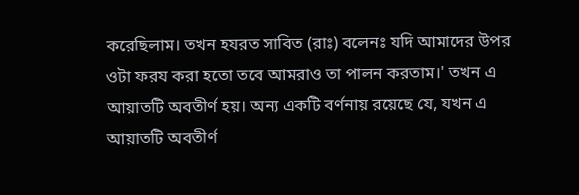করেছিলাম। তখন হযরত সাবিত (রাঃ) বলেনঃ যদি আমাদের উপর ওটা ফরয করা হতো তবে আমরাও তা পালন করতাম।' তখন এ আয়াতটি অবতীর্ণ হয়। অন্য একটি বর্ণনায় রয়েছে যে, যখন এ আয়াতটি অবতীর্ণ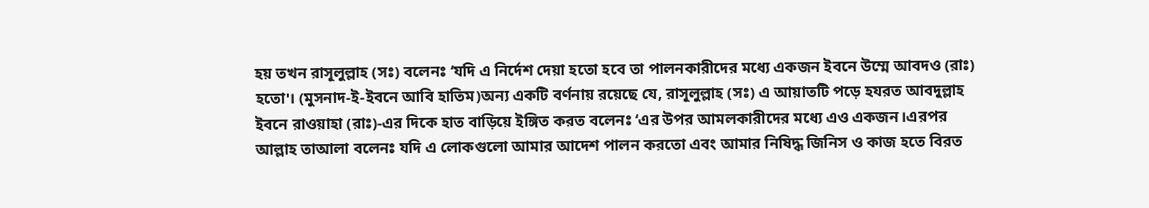হয় তখন রাসূলুল্লাহ (সঃ) বলেনঃ ‘যদি এ নির্দেশ দেয়া হতো হবে তা পালনকারীদের মধ্যে একজন ইবনে উম্মে আবদও (রাঃ) হতো'। (মুসনাদ-ই-ইবনে আবি হাতিম)অন্য একটি বর্ণনায় রয়েছে যে, রাসূলুল্লাহ (সঃ) এ আয়াতটি পড়ে হযরত আবদুল্লাহ ইবনে রাওয়াহা (রাঃ)-এর দিকে হাত বাড়িয়ে ইঙ্গিত করত বলেনঃ ‘এর উপর আমলকারীদের মধ্যে এও একজন।এরপর আল্লাহ তাআলা বলেনঃ যদি এ লোকগুলো আমার আদেশ পালন করতো এবং আমার নিষিদ্ধ জিনিস ও কাজ হতে বিরত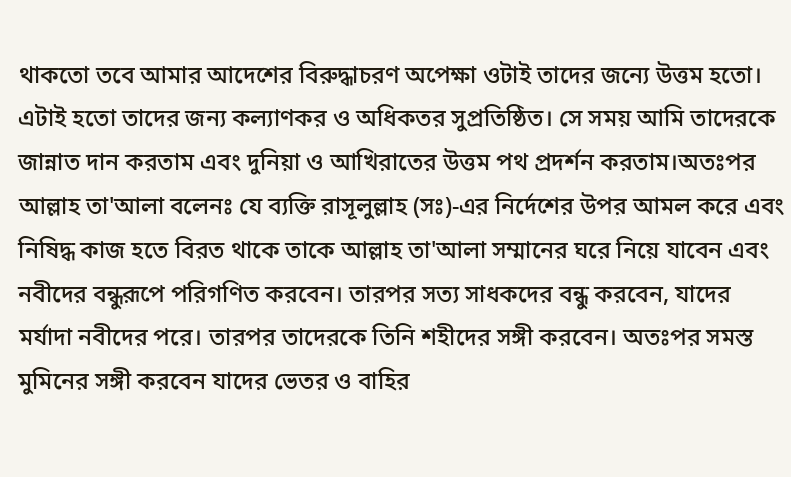থাকতো তবে আমার আদেশের বিরুদ্ধাচরণ অপেক্ষা ওটাই তাদের জন্যে উত্তম হতো। এটাই হতো তাদের জন্য কল্যাণকর ও অধিকতর সুপ্রতিষ্ঠিত। সে সময় আমি তাদেরকে জান্নাত দান করতাম এবং দুনিয়া ও আখিরাতের উত্তম পথ প্রদর্শন করতাম।অতঃপর আল্লাহ তা'আলা বলেনঃ যে ব্যক্তি রাসূলুল্লাহ (সঃ)-এর নির্দেশের উপর আমল করে এবং নিষিদ্ধ কাজ হতে বিরত থাকে তাকে আল্লাহ তা'আলা সম্মানের ঘরে নিয়ে যাবেন এবং নবীদের বন্ধুরূপে পরিগণিত করবেন। তারপর সত্য সাধকদের বন্ধু করবেন, যাদের মর্যাদা নবীদের পরে। তারপর তাদেরকে তিনি শহীদের সঙ্গী করবেন। অতঃপর সমস্ত মুমিনের সঙ্গী করবেন যাদের ভেতর ও বাহির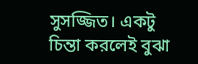সুসজ্জিত। একটু চিন্তা করলেই বুঝা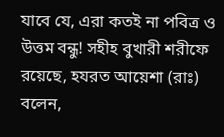যাবে যে, এরা কতই না পবিত্র ও উত্তম বন্ধু! সহীহ বুখারী শরীফে রয়েছে, হযরত আয়েশা (রাঃ) বলেন,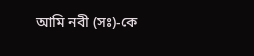আমি নবী (সঃ)-কে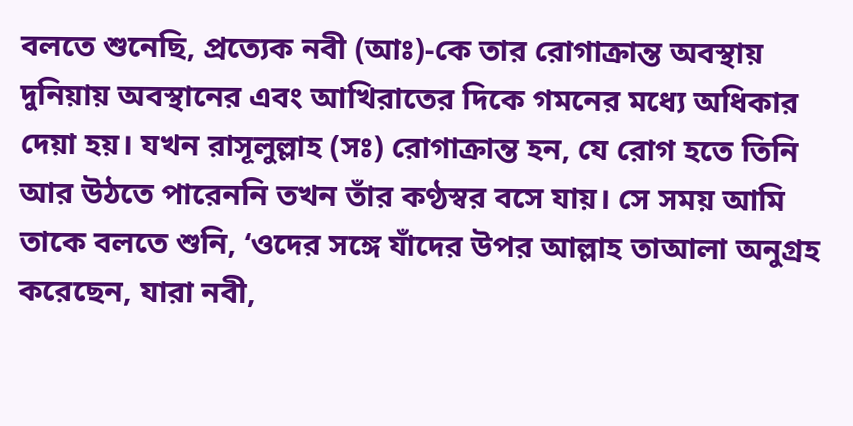বলতে শুনেছি, প্রত্যেক নবী (আঃ)-কে তার রোগাক্রান্ত অবস্থায় দুনিয়ায় অবস্থানের এবং আখিরাতের দিকে গমনের মধ্যে অধিকার দেয়া হয়। যখন রাসূলুল্লাহ (সঃ) রোগাক্রান্ত হন, যে রোগ হতে তিনি আর উঠতে পারেননি তখন তাঁর কণ্ঠস্বর বসে যায়। সে সময় আমি তাকে বলতে শুনি, ‘ওদের সঙ্গে যাঁদের উপর আল্লাহ তাআলা অনুগ্রহ করেছেন, যারা নবী,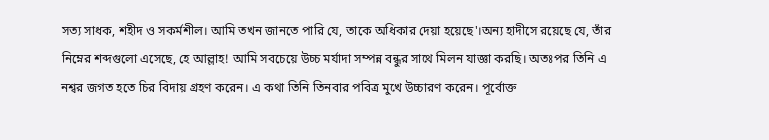সত্য সাধক, শহীদ ও সকর্মশীল। আমি তখন জানতে পারি যে, তাকে অধিকার দেয়া হয়েছে'।অন্য হাদীসে রয়েছে যে, তাঁর নিম্নের শব্দগুলো এসেছে, হে আল্লাহ! আমি সবচেয়ে উচ্চ মর্যাদা সম্পন্ন বন্ধুর সাথে মিলন যাজ্ঞা করছি। অতঃপর তিনি এ নশ্বর জগত হতে চির বিদায় গ্রহণ করেন। এ কথা তিনি তিনবার পবিত্র মুখে উচ্চারণ করেন। পূর্বোক্ত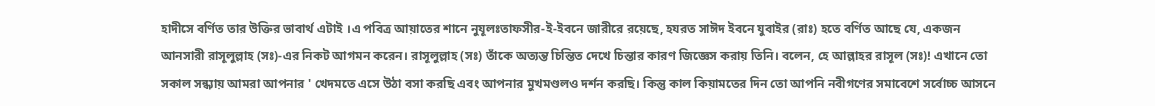হাদীসে বর্ণিত তার উক্তির ভাবার্থ এটাই ।এ পবিত্র আয়াতের শানে নুযূলঃতাফসীর-ই-ইবনে জারীরে রয়েছে, হযরত সাঈদ ইবনে যুবাইর (রাঃ) হতে বর্ণিত আছে যে, একজন আনসারী রাসূলুল্লাহ (সঃ)-এর নিকট আগমন করেন। রাসূলুল্লাহ (সঃ) তাঁকে অত্যন্ত চিন্তিত দেখে চিন্তার কারণ জিজ্ঞেস করায় তিনি। বলেন, হে আল্লাহর রাসূল (সঃ)! এখানে তো সকাল সন্ধ্যায় আমরা আপনার ' খেদমতে এসে উঠা বসা করছি এবং আপনার মুখমণ্ডলও দর্শন করছি। কিন্তু কাল কিয়ামতের দিন তো আপনি নবীগণের সমাবেশে সর্বোচ্চ আসনে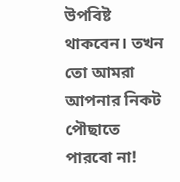উপবিষ্ট থাকবেন। তখন তো আমরা আপনার নিকট পৌছাতে পারবো না!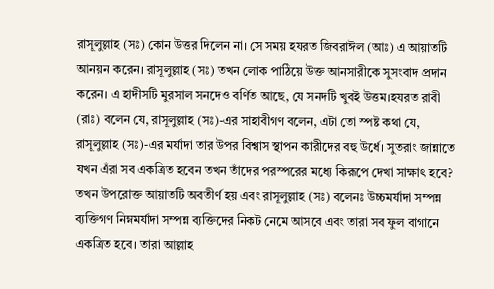রাসূলুল্লাহ (সঃ) কোন উত্তর দিলেন না। সে সময় হযরত জিবরাঈল (আঃ) এ আয়াতটি আনয়ন করেন। রাসূলুল্লাহ (সঃ) তখন লোক পাঠিয়ে উক্ত আনসারীকে সুসংবাদ প্রদান করেন। এ হাদীসটি মুরসাল সনদেও বর্ণিত আছে, যে সনদটি খুবই উত্তম।হযরত রাবী (রাঃ) বলেন যে, রাসূলুল্লাহ (সঃ)-এর সাহাবীগণ বলেন, এটা তো স্পষ্ট কথা যে, রাসূলুল্লাহ (সঃ)-এর মর্যাদা তার উপর বিশ্বাস স্থাপন কারীদের বহু উর্ধে। সুতরাং জান্নাতে যখন এঁরা সব একত্রিত হবেন তখন তাঁদের পরস্পরের মধ্যে কিরূপে দেখা সাক্ষাৎ হবে? তখন উপরোক্ত আয়াতটি অবতীর্ণ হয় এবং রাসূলুল্লাহ (সঃ) বলেনঃ উচ্চমর্যাদা সম্পন্ন ব্যক্তিগণ নিম্নমর্যাদা সম্পন্ন ব্যক্তিদের নিকট নেমে আসবে এবং তারা সব ফুল বাগানে একত্রিত হবে। তারা আল্লাহ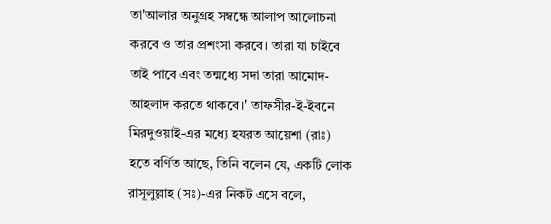তা'আলার অনুগ্রহ সম্বন্ধে আলাপ আলোচনা করবে ও তার প্রশংসা করবে। তারা যা চাইবে তাই পাবে এবং তন্মধ্যে সদা তারা আমোদ-আহলাদ করতে থাকবে।' তাফসীর-ই-ইবনে মিরদুওয়াই-এর মধ্যে হযরত আয়েশা (রাঃ) হতে বর্ণিত আছে, তিনি বলেন যে, একটি লোক রাসূলুল্লাহ (সঃ)-এর নিকট এসে বলে,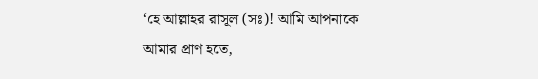‘হে আল্লাহর রাসূল (সঃ)! আমি আপনাকে আমার প্রাণ হতে,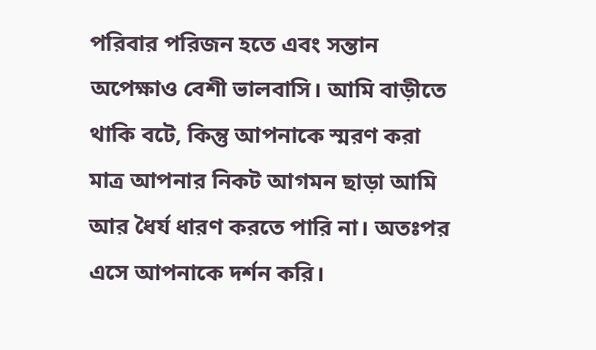পরিবার পরিজন হতে এবং সন্তান অপেক্ষাও বেশী ভালবাসি। আমি বাড়ীতে থাকি বটে, কিন্তু আপনাকে স্মরণ করা মাত্র আপনার নিকট আগমন ছাড়া আমি আর ধৈর্য ধারণ করতে পারি না। অতঃপর এসে আপনাকে দর্শন করি।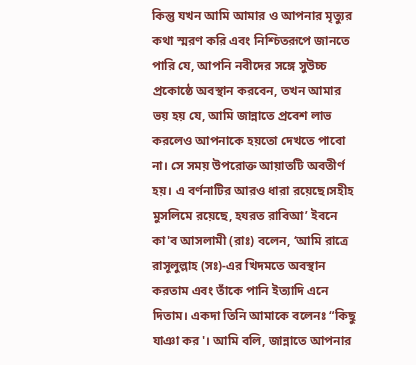কিন্তু যখন আমি আমার ও আপনার মৃত্যুর কথা স্মরণ করি এবং নিশ্চিতরূপে জানতে পারি যে, আপনি নবীদের সঙ্গে সুউচ্চ প্রকোষ্ঠে অবস্থান করবেন, তখন আমার ভয় হয় যে, আমি জান্নাতে প্রবেশ লাভ করলেও আপনাকে হয়তো দেখতে পাবো না। সে সময় উপরোক্ত আয়াতটি অবতীর্ণ হয়। এ বর্ণনাটির আরও ধারা রয়েছে।সহীহ মুসলিমে রয়েছে, হযরত রাবিআ’ ইবনে কা'ব আসলামী (রাঃ) বলেন, ‘আমি রাত্রে রাসূলুল্লাহ (সঃ)-এর খিদমতে অবস্থান করতাম এবং তাঁকে পানি ইত্যাদি এনে দিতাম। একদা তিনি আমাকে বলেনঃ “কিছু যাঞা কর'। আমি বলি, জান্নাতে আপনার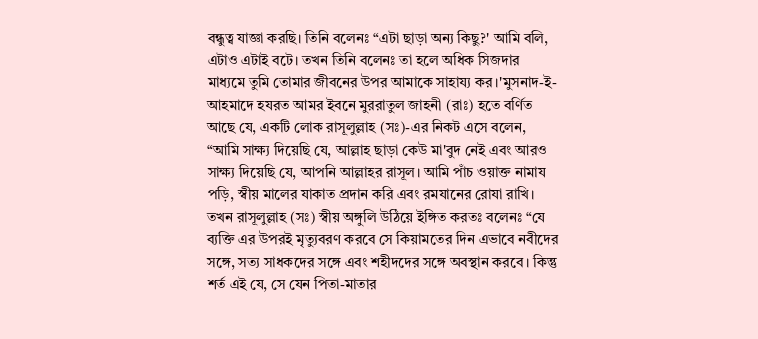বন্ধুত্ব যাজ্ঞা করছি। তিনি বলেনঃ “এটা ছাড়া অন্য কিছু?' আমি বলি, এটাও এটাই বটে। তখন তিনি বলেনঃ তা হলে অধিক সিজদার মাধ্যমে তুমি তোমার জীবনের উপর আমাকে সাহায্য কর।'মুসনাদ-ই-আহমাদে হযরত আমর ইবনে মুররাতুল জাহনী (রাঃ) হতে বর্ণিত আছে যে, একটি লোক রাসূলুল্লাহ (সঃ)-এর নিকট এসে বলেন, “আমি সাক্ষ্য দিয়েছি যে, আল্লাহ ছাড়া কেউ মা'বুদ নেই এবং আরও সাক্ষ্য দিয়েছি যে, আপনি আল্লাহর রাসূল। আমি পাঁচ ওয়াক্ত নামায পড়ি, স্বীয় মালের যাকাত প্রদান করি এবং রমযানের রোযা রাখি। তখন রাসূলুল্লাহ (সঃ) স্বীয় অঙ্গুলি উঠিয়ে ইঙ্গিত করতঃ বলেনঃ “যে ব্যক্তি এর উপরই মৃত্যুবরণ করবে সে কিয়ামতের দিন এভাবে নবীদের সঙ্গে, সত্য সাধকদের সঙ্গে এবং শহীদদের সঙ্গে অবস্থান করবে। কিন্তু শর্ত এই যে, সে যেন পিতা-মাতার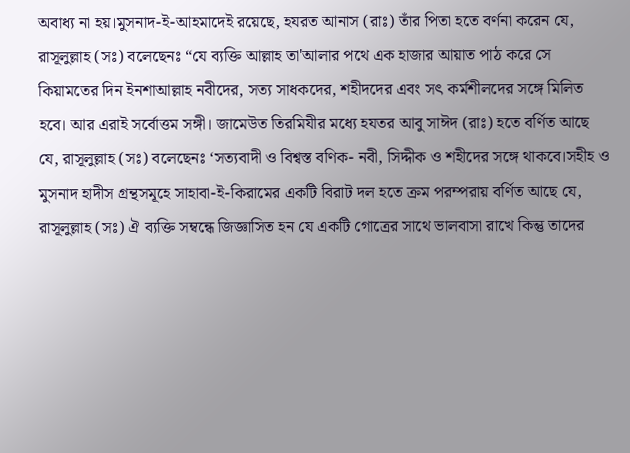অবাধ্য না হয়।মুসনাদ-ই-আহমাদেই রয়েছে, হযরত আনাস (রাঃ) তাঁর পিতা হতে বর্ণনা করেন যে, রাসূলুল্লাহ (সঃ) বলেছেনঃ “যে ব্যক্তি আল্লাহ তা'আলার পথে এক হাজার আয়াত পাঠ করে সে কিয়ামতের দিন ইনশাআল্লাহ নবীদের, সত্য সাধকদের, শহীদদের এবং সৎ কর্মশীলদের সঙ্গে মিলিত হবে। আর এরাই সর্বোত্তম সঙ্গী। জামেউত তিরমিযীর মধ্যে হযতর আবু সাঈদ (রাঃ) হতে বর্ণিত আছে যে, রাসূলুল্লাহ (সঃ) বলেছেনঃ ‘সত্যবাদী ও বিশ্বস্ত বণিক- নবী, সিদ্দীক ও শহীদের সঙ্গে থাকবে।সহীহ ও মুসনাদ হাদীস গ্রন্থসমূহে সাহাবা-ই-কিরামের একটি বিরাট দল হতে ক্রম পরম্পরায় বর্ণিত আছে যে, রাসূলুল্লাহ (সঃ) ঐ ব্যক্তি সম্বন্ধে জিজ্ঞাসিত হন যে একটি গোত্রের সাথে ভালবাসা রাখে কিন্তু তাদের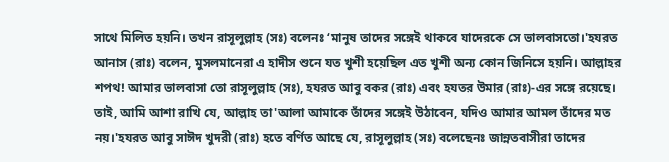সাথে মিলিত হয়নি। তখন রাসূলুল্লাহ (সঃ) বলেনঃ ‘মানুষ তাদের সঙ্গেই থাকবে যাদেরকে সে ভালবাসতো।'হযরত আনাস (রাঃ) বলেন, মুসলমানেরা এ হাদীস শুনে যত খুশী হয়েছিল এত খুশী অন্য কোন জিনিসে হয়নি। আল্লাহর শপথ! আমার ভালবাসা তো রাসূলুল্লাহ (সঃ), হযরত আবু বকর (রাঃ) এবং হযতর উমার (রাঃ)-এর সঙ্গে রয়েছে। তাই, আমি আশা রাখি যে, আল্লাহ তা'আলা আমাকে তাঁদের সঙ্গেই উঠাবেন, যদিও আমার আমল তাঁদের মত নয়।'হযরত আবু সাঈদ খুদরী (রাঃ) হতে বর্ণিত আছে যে, রাসূলুল্লাহ (সঃ) বলেছেনঃ জান্নতবাসীরা তাদের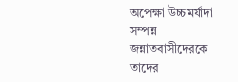অপেক্ষা উচ্চমর্যাদা সম্পন্ন জন্নাতবাসীদেরকে তাদের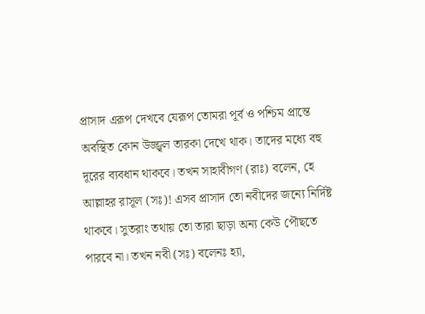প্রাসাদ এরূপ দেখবে যেরূপ তোমরা পূর্ব ও পশ্চিম প্রান্তে অবস্থিত কোন উজ্জ্বল তারকা দেখে থাক। তাদের মধ্যে বহু দূরের ব্যবধান থাকবে। তখন সাহাবীগণ (রাঃ) বলেন, হে আল্লাহর রাসূল (সঃ)! এসব প্রাসাদ তো নবীদের জন্যে নির্দিষ্ট থাকবে। সুতরাং তথায় তো তারা ছাড়া অন্য কেউ পৌছতে পারবে না। তখন নবী (সঃ) বলেনঃ হ্যা,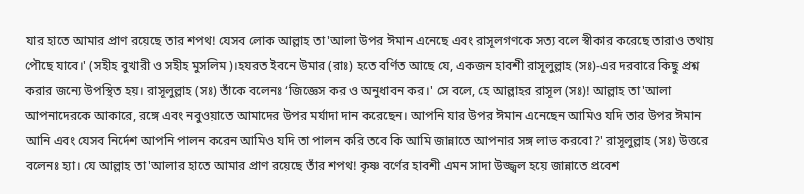যার হাতে আমার প্রাণ রয়েছে তার শপথ! যেসব লোক আল্লাহ তা'আলা উপর ঈমান এনেছে এবং রাসূলগণকে সত্য বলে স্বীকার করেছে তারাও তথায় পৌছে যাবে।' (সহীহ বুখারী ও সহীহ মুসলিম)।হযরত ইবনে উমার (রাঃ) হতে বর্ণিত আছে যে, একজন হাবশী রাসূলুল্লাহ (সঃ)-এর দরবারে কিছু প্রশ্ন করার জন্যে উপস্থিত হয়। রাসূলুল্লাহ (সঃ) তাঁকে বলেনঃ ‘জিজ্ঞেস কর ও অনুধাবন কর।' সে বলে, হে আল্লাহর রাসূল (সঃ)! আল্লাহ তা'আলা আপনাদেরকে আকারে, রঙ্গে এবং নবুওয়াতে আমাদের উপর মর্যাদা দান করেছেন। আপনি যার উপর ঈমান এনেছেন আমিও যদি তার উপর ঈমান আনি এবং যেসব নির্দেশ আপনি পালন করেন আমিও যদি তা পালন করি তবে কি আমি জান্নাতে আপনার সঙ্গ লাভ করবো?' রাসূলুল্লাহ (সঃ) উত্তরে বলেনঃ হ্যা। যে আল্লাহ তা'আলার হাতে আমার প্রাণ রয়েছে তাঁর শপথ! কৃষ্ণ বর্ণের হাবশী এমন সাদা উজ্জ্বল হয়ে জান্নাতে প্রবেশ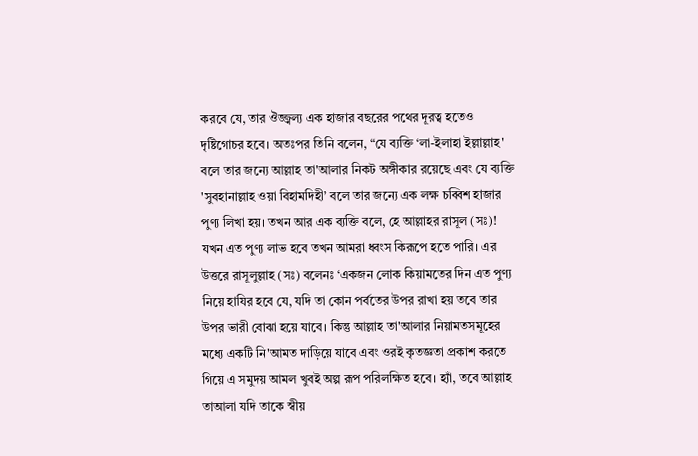করবে যে, তার ঔজ্জ্বল্য এক হাজার বছরের পথের দূরত্ব হতেও দৃষ্টিগোচর হবে। অতঃপর তিনি বলেন, “যে ব্যক্তি ‘লা-ইলাহা ইল্লাল্লাহ' বলে তার জন্যে আল্লাহ তা'আলার নিকট অঙ্গীকার রয়েছে এবং যে ব্যক্তি 'সুবহানাল্লাহ ওয়া বিহামদিহী’ বলে তার জন্যে এক লক্ষ চব্বিশ হাজার পুণ্য লিখা হয়। তখন আর এক ব্যক্তি বলে, হে আল্লাহর রাসূল (সঃ)! যখন এত পুণ্য লাভ হবে তখন আমরা ধ্বংস কিরূপে হতে পারি। এর উত্তরে রাসূলুল্লাহ (সঃ) বলেনঃ ‘একজন লোক কিয়ামতের দিন এত পুণ্য নিয়ে হাযির হবে যে, যদি তা কোন পর্বতের উপর রাখা হয় তবে তার উপর ভারী বোঝা হয়ে যাবে। কিন্তু আল্লাহ তা'আলার নিয়ামতসমূহের মধ্যে একটি নি'আমত দাড়িয়ে যাবে এবং ওরই কৃতজ্ঞতা প্রকাশ করতে গিয়ে এ সমুদয় আমল খুবই অল্প রূপ পরিলক্ষিত হবে। হ্যাঁ, তবে আল্লাহ তাআলা যদি তাকে স্বীয়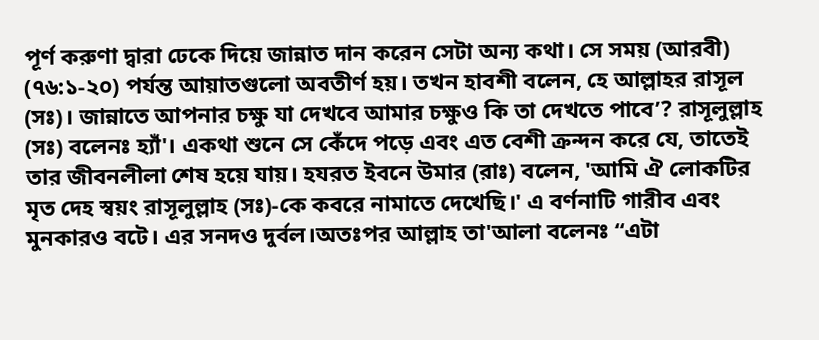পূর্ণ করুণা দ্বারা ঢেকে দিয়ে জান্নাত দান করেন সেটা অন্য কথা। সে সময় (আরবী) (৭৬:১-২০) পর্যন্ত আয়াতগুলো অবতীর্ণ হয়। তখন হাবশী বলেন, হে আল্লাহর রাসূল (সঃ)। জান্নাতে আপনার চক্ষু যা দেখবে আমার চক্ষুও কি তা দেখতে পাবে’? রাসূলুল্লাহ (সঃ) বলেনঃ হ্যাঁ'। একথা শুনে সে কেঁদে পড়ে এবং এত বেশী ক্রন্দন করে যে, তাতেই তার জীবনলীলা শেষ হয়ে যায়। হযরত ইবনে উমার (রাঃ) বলেন, 'আমি ঐ লোকটির মৃত দেহ স্বয়ং রাসূলুল্লাহ (সঃ)-কে কবরে নামাতে দেখেছি।' এ বর্ণনাটি গারীব এবং মুনকারও বটে। এর সনদও দুর্বল।অতঃপর আল্লাহ তা'আলা বলেনঃ “এটা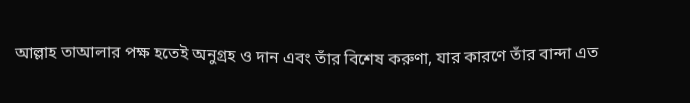আল্লাহ তাআলার পক্ষ হতেই অনুগ্রহ ও দান এবং তাঁর বিশেষ করুণা, যার কারণে তাঁর বান্দা এত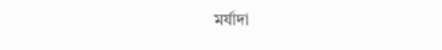মর্যাদা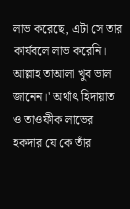লাভ করেছে, এটা সে তার কার্যবলে লাভ করেনি। আল্লাহ তাআলা খুব ভাল জানেন।' অর্থাৎ হিদায়াত ও তাওফীক লাভের হকদার যে কে তাঁর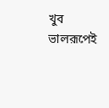খুব ভালরূপেই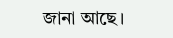জানা আছে।